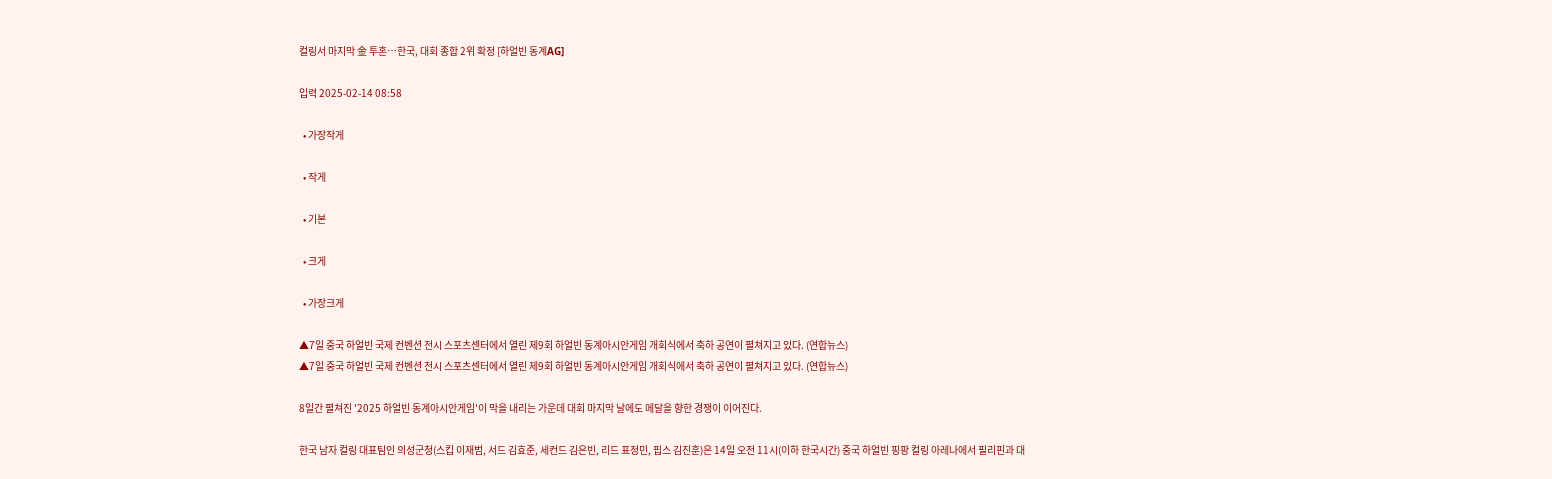컬링서 마지막 金 투혼…한국, 대회 종합 2위 확정 [하얼빈 동계AG]

입력 2025-02-14 08:58

  • 가장작게

  • 작게

  • 기본

  • 크게

  • 가장크게

▲7일 중국 하얼빈 국제 컨벤션 전시 스포츠센터에서 열린 제9회 하얼빈 동계아시안게임 개회식에서 축하 공연이 펼쳐지고 있다. (연합뉴스)
▲7일 중국 하얼빈 국제 컨벤션 전시 스포츠센터에서 열린 제9회 하얼빈 동계아시안게임 개회식에서 축하 공연이 펼쳐지고 있다. (연합뉴스)

8일간 펼쳐진 '2025 하얼빈 동계아시안게임'이 막을 내리는 가운데 대회 마지막 날에도 메달을 향한 경쟁이 이어진다.

한국 남자 컬링 대표팀인 의성군청(스킵 이재범, 서드 김효준, 세컨드 김은빈, 리드 표정민, 핍스 김진훈)은 14일 오전 11시(이하 한국시간) 중국 하얼빈 핑팡 컬링 아레나에서 필리핀과 대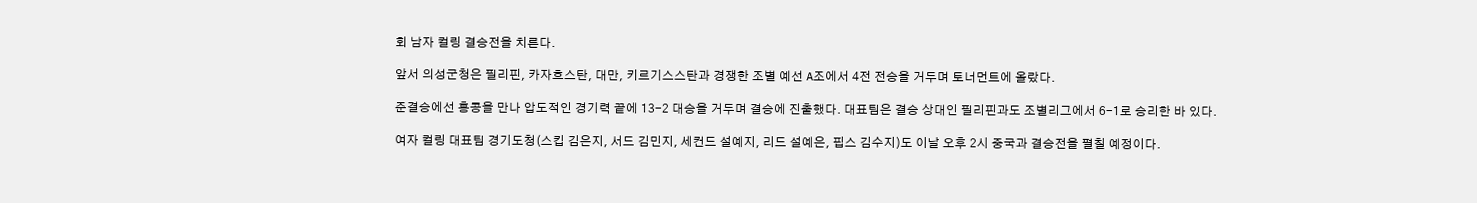회 남자 컬링 결승전을 치른다.

앞서 의성군청은 필리핀, 카자흐스탄, 대만, 키르기스스탄과 경쟁한 조별 예선 A조에서 4전 전승을 거두며 토너먼트에 올랐다.

준결승에선 홍콩을 만나 압도적인 경기력 끝에 13-2 대승을 거두며 결승에 진출했다. 대표팀은 결승 상대인 필리핀과도 조별리그에서 6-1로 승리한 바 있다.

여자 컬링 대표팀 경기도청(스킵 김은지, 서드 김민지, 세컨드 설예지, 리드 설예은, 핍스 김수지)도 이날 오후 2시 중국과 결승전을 펼칠 예정이다.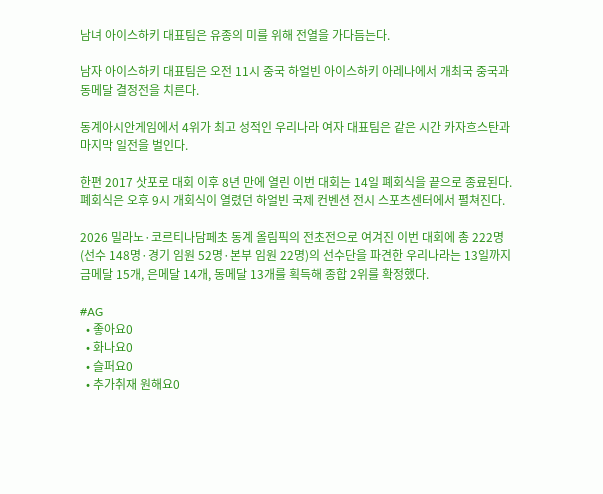남녀 아이스하키 대표팀은 유종의 미를 위해 전열을 가다듬는다.

남자 아이스하키 대표팀은 오전 11시 중국 하얼빈 아이스하키 아레나에서 개최국 중국과 동메달 결정전을 치른다.

동계아시안게임에서 4위가 최고 성적인 우리나라 여자 대표팀은 같은 시간 카자흐스탄과 마지막 일전을 벌인다.

한편 2017 삿포로 대회 이후 8년 만에 열린 이번 대회는 14일 폐회식을 끝으로 종료된다. 폐회식은 오후 9시 개회식이 열렸던 하얼빈 국제 컨벤션 전시 스포츠센터에서 펼쳐진다.

2026 밀라노·코르티나담페초 동계 올림픽의 전초전으로 여겨진 이번 대회에 총 222명(선수 148명·경기 임원 52명·본부 임원 22명)의 선수단을 파견한 우리나라는 13일까지 금메달 15개, 은메달 14개, 동메달 13개를 획득해 종합 2위를 확정했다.

#AG
  • 좋아요0
  • 화나요0
  • 슬퍼요0
  • 추가취재 원해요0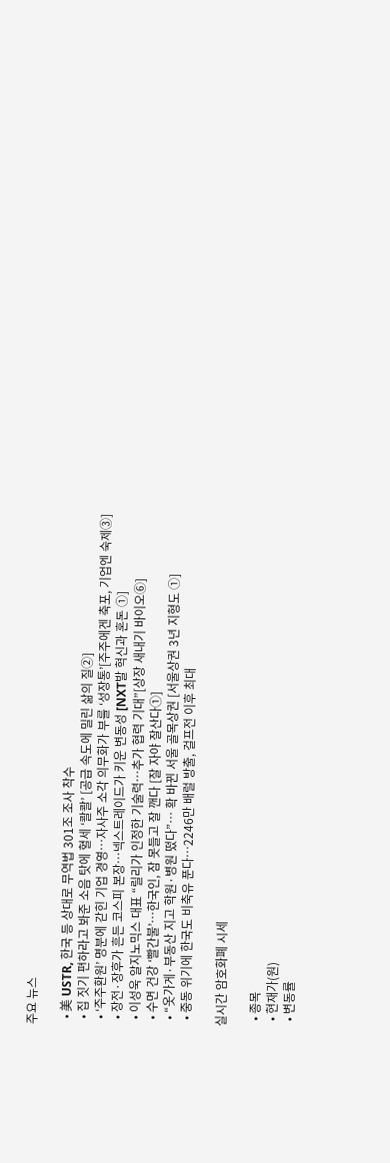주요 뉴스

  • 美 USTR, 한국 등 상대로 무역법 301조 조사 착수
  • 집 짓기 편하라고 봐준 소음 탓에 혈세 ‘콸콸’ [공급 속도에 밀린 삶의 질②]
  • ‘주주환원’ 명분에 갇힌 기업 경영…자사주 소각 의무화가 부를 ‘성장통’[주주에겐 축포, 기업엔 숙제③]
  • 장전·장후가 흔든 코스피 본장…넥스트레이드가 키운 변동성 [NXT발 혁신과 혼돈 ①]
  • 이성욱 알지노믹스 대표 “릴리가 인정한 기술력…추가 협력 기대”[상장 새내기 바이오⑥]
  • 수면 건강 ‘빨간불’…한국인, 잠 못들고 잘 깬다 [잘 자야 잘산다①]
  • “옷가게·부동산 지고 학원·병원 떴다”… 확 바뀐 서울 골목상권 [서울상권 3년 지형도 ①]
  • 중동 위기에 한국도 비축유 푼다…2246만 배럴 방출, 걸프전 이후 최대

실시간 암호화폐 시세

  • 종목
  • 현재가(원)
  • 변동률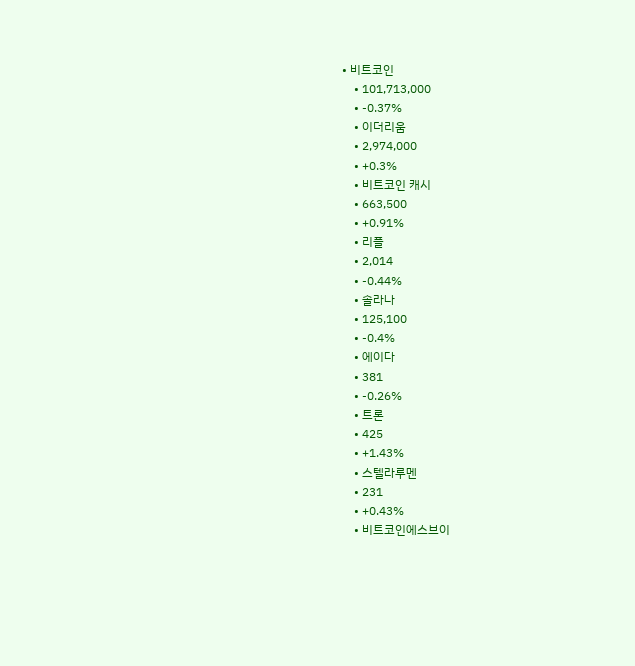• 비트코인
    • 101,713,000
    • -0.37%
    • 이더리움
    • 2,974,000
    • +0.3%
    • 비트코인 캐시
    • 663,500
    • +0.91%
    • 리플
    • 2,014
    • -0.44%
    • 솔라나
    • 125,100
    • -0.4%
    • 에이다
    • 381
    • -0.26%
    • 트론
    • 425
    • +1.43%
    • 스텔라루멘
    • 231
    • +0.43%
    • 비트코인에스브이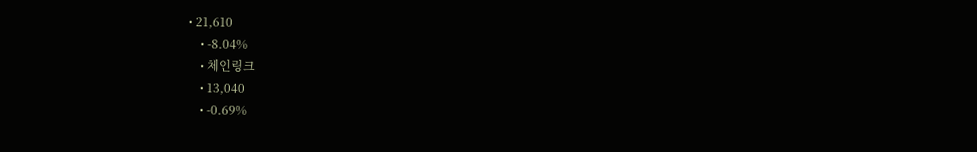• 21,610
    • -8.04%
    • 체인링크
    • 13,040
    • -0.69%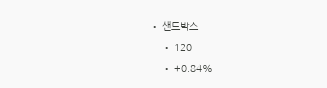• 샌드박스
    • 120
    • +0.84%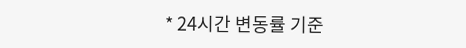* 24시간 변동률 기준